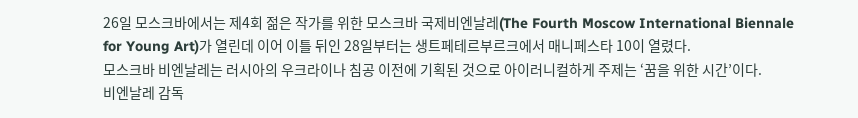26일 모스크바에서는 제4회 젊은 작가를 위한 모스크바 국제비엔날레(The Fourth Moscow International Biennale for Young Art)가 열린데 이어 이틀 뒤인 28일부터는 생트페테르부르크에서 매니페스타 10이 열렸다.
모스크바 비엔날레는 러시아의 우크라이나 침공 이전에 기획된 것으로 아이러니컬하게 주제는 ‘꿈을 위한 시간’이다.
비엔날레 감독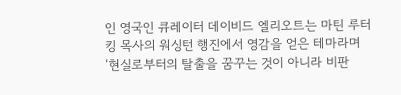인 영국인 큐레이터 데이비드 엘리오트는 마틴 루터킹 목사의 워싱턴 행진에서 영감을 얻은 테마라며 ‘현실로부터의 탈출을 꿈꾸는 것이 아니라 비판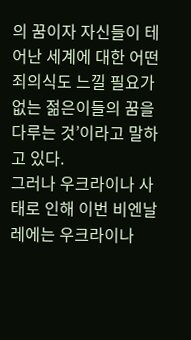의 꿈이자 자신들이 테어난 세계에 대한 어떤 죄의식도 느낄 필요가 없는 젊은이들의 꿈을 다루는 것’이라고 말하고 있다.
그러나 우크라이나 사태로 인해 이번 비엔날레에는 우크라이나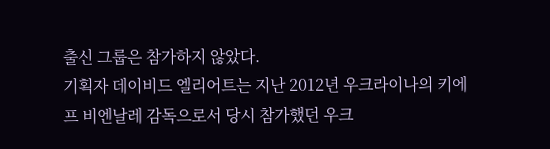출신 그룹은 참가하지 않았다.
기획자 데이비드 엘리어트는 지난 2012년 우크라이나의 키에프 비엔날레 감독으로서 당시 참가했던 우크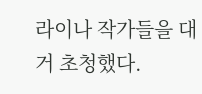라이나 작가들을 대거 초청했다.